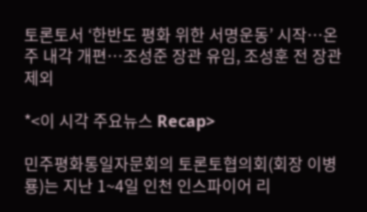토론토서 ‘한반도 평화 위한 서명운동’ 시작…온주 내각 개편…조성준 장관 유임, 조성훈 전 장관 제외

*<이 시각 주요뉴스 Recap>

민주평화통일자문회의 토론토협의회(회장 이병룡)는 지난 1~4일 인천 인스파이어 리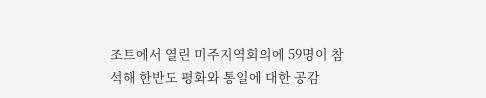조트에서 열린 미주지역회의에 59명이 참석해 한반도 평화와 통일에 대한 공감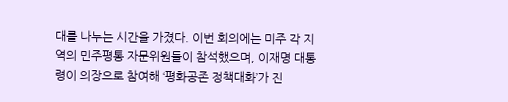대를 나누는 시간을 가졌다. 이번 회의에는 미주 각 지역의 민주평통 자문위원들이 참석했으며, 이재명 대통령이 의장으로 참여해 ‘평화공존 정책대화’가 진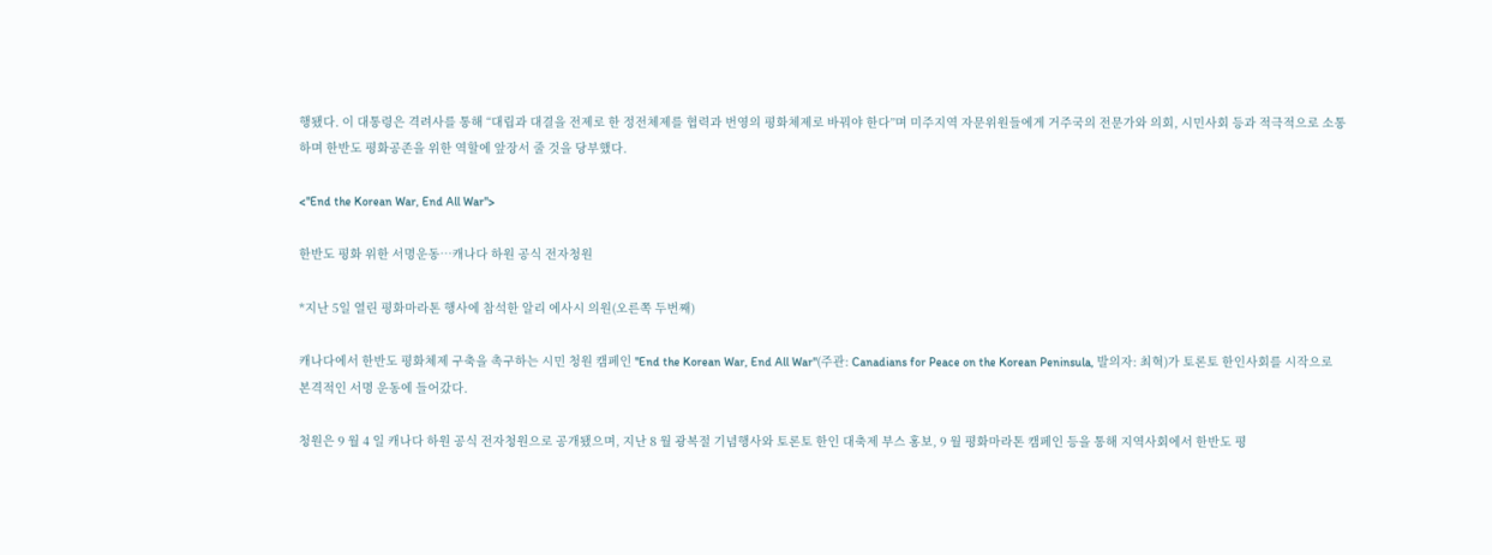행됐다. 이 대통령은 격려사를 통해 “대립과 대결을 전제로 한 정전체제를 협력과 번영의 평화체제로 바꿔야 한다”며 미주지역 자문위원들에게 거주국의 전문가와 의회, 시민사회 등과 적극적으로 소통하며 한반도 평화공존을 위한 역할에 앞장서 줄 것을 당부했다.

<"End the Korean War, End All War">

한반도 평화 위한 서명운동…캐나다 하원 공식 전자청원

*지난 5일 열린 평화마라톤 행사에 참석한 알리 에사시 의원(오른쪽 두번째)

캐나다에서 한반도 평화체제 구축을 촉구하는 시민 청원 캠페인 "End the Korean War, End All War"(주관: Canadians for Peace on the Korean Peninsula, 발의자: 최혁)가 토론토 한인사회를 시작으로 본격적인 서명 운동에 들어갔다.

청원은 9 월 4 일 캐나다 하원 공식 전자청원으로 공개됐으며, 지난 8 월 광복절 기념행사와 토론토 한인 대축제 부스 홍보, 9 월 평화마라톤 캠페인 등을 통해 지역사회에서 한반도 평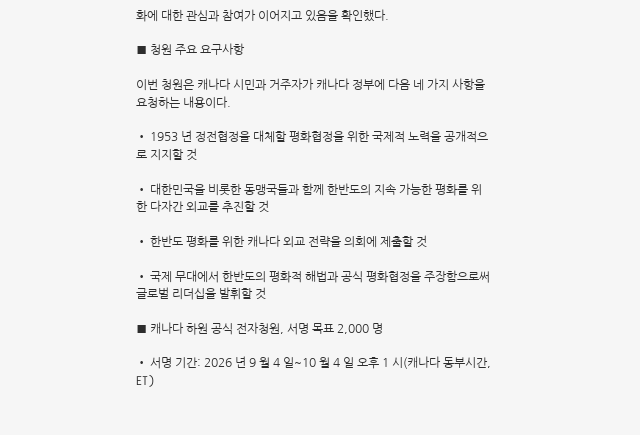화에 대한 관심과 참여가 이어지고 있음을 확인했다.

■ 청원 주요 요구사항

이번 청원은 캐나다 시민과 거주자가 캐나다 정부에 다음 네 가지 사항을 요청하는 내용이다.

• 1953 년 정전협정을 대체할 평화협정을 위한 국제적 노력을 공개적으로 지지할 것

• 대한민국을 비롯한 동맹국들과 함께 한반도의 지속 가능한 평화를 위한 다자간 외교를 추진할 것

• 한반도 평화를 위한 캐나다 외교 전략을 의회에 제출할 것

• 국제 무대에서 한반도의 평화적 해법과 공식 평화협정을 주장함으로써 글로벌 리더십을 발휘할 것

■ 캐나다 하원 공식 전자청원, 서명 목표 2,000 명

• 서명 기간: 2026 년 9 월 4 일~10 월 4 일 오후 1 시(캐나다 동부시간, ET)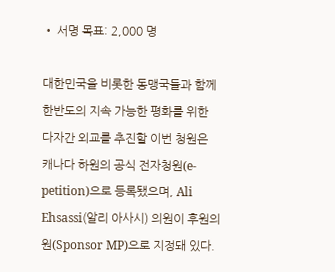• 서명 목표: 2,000 명

대한민국을 비롯한 동맹국들과 함께 한반도의 지속 가능한 평화를 위한 다자간 외교를 추진할 이번 청원은 캐나다 하원의 공식 전자청원(e-petition)으로 등록됐으며, Ali Ehsassi(알리 아사시) 의원이 후원의원(Sponsor MP)으로 지정돼 있다.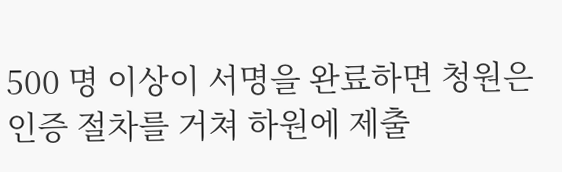500 명 이상이 서명을 완료하면 청원은 인증 절차를 거쳐 하원에 제출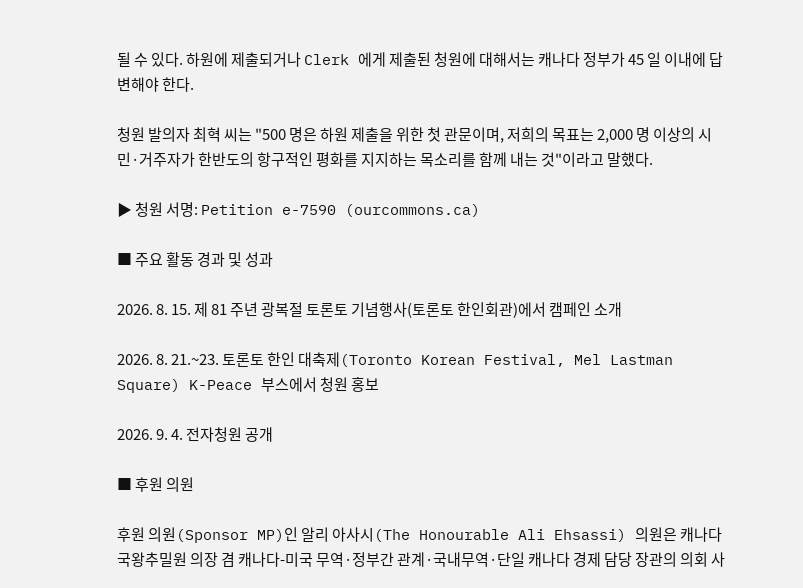될 수 있다. 하원에 제출되거나 Clerk 에게 제출된 청원에 대해서는 캐나다 정부가 45 일 이내에 답변해야 한다.

청원 발의자 최혁 씨는 "500 명은 하원 제출을 위한 첫 관문이며, 저희의 목표는 2,000 명 이상의 시민·거주자가 한반도의 항구적인 평화를 지지하는 목소리를 함께 내는 것"이라고 말했다.

▶ 청원 서명: Petition e-7590 (ourcommons.ca)

■ 주요 활동 경과 및 성과

2026. 8. 15. 제 81 주년 광복절 토론토 기념행사(토론토 한인회관)에서 캠페인 소개

2026. 8. 21.~23. 토론토 한인 대축제(Toronto Korean Festival, Mel Lastman Square) K-Peace 부스에서 청원 홍보

2026. 9. 4. 전자청원 공개

■ 후원 의원

후원 의원(Sponsor MP)인 알리 아사시(The Honourable Ali Ehsassi) 의원은 캐나다 국왕추밀원 의장 겸 캐나다-미국 무역·정부간 관계·국내무역·단일 캐나다 경제 담당 장관의 의회 사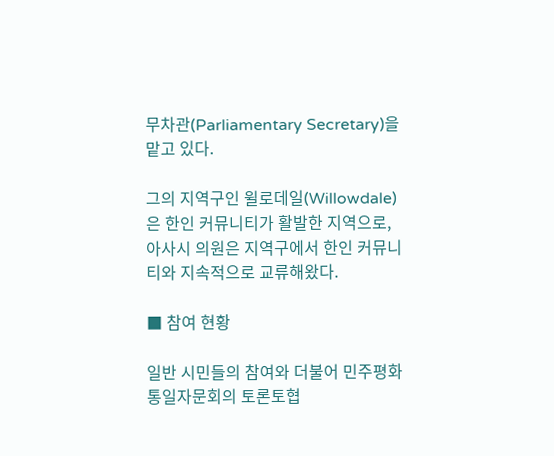무차관(Parliamentary Secretary)을 맡고 있다.

그의 지역구인 윌로데일(Willowdale)은 한인 커뮤니티가 활발한 지역으로, 아사시 의원은 지역구에서 한인 커뮤니티와 지속적으로 교류해왔다.

■ 참여 현황

일반 시민들의 참여와 더불어 민주평화통일자문회의 토론토협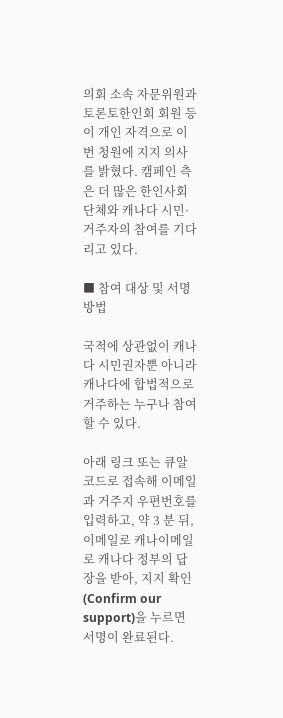의회 소속 자문위원과 토론토한인회 회원 등이 개인 자격으로 이번 청원에 지지 의사를 밝혔다. 캠페인 측은 더 많은 한인사회 단체와 캐나다 시민·거주자의 참여를 기다리고 있다.

■ 참여 대상 및 서명 방법

국적에 상관없이 캐나다 시민권자뿐 아니라 캐나다에 합법적으로 거주하는 누구나 참여할 수 있다.

아래 링크 또는 큐알코드로 접속해 이메일과 거주지 우편번호를 입력하고, 약 3 분 뒤, 이메일로 캐나이메일로 캐나다 정부의 답장을 받아, 지지 확인(Confirm our support)을 누르면 서명이 완료된다.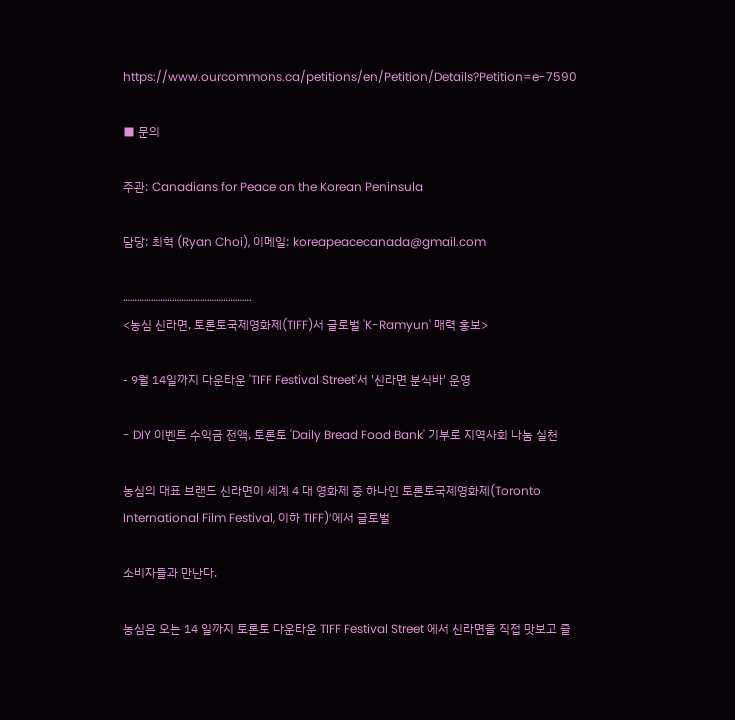https://www.ourcommons.ca/petitions/en/Petition/Details?Petition=e-7590

■ 문의

주관: Canadians for Peace on the Korean Peninsula

담당: 최혁 (Ryan Choi), 이메일: koreapeacecanada@gmail.com

……………………………………………….
<농심 신라면, 토론토국제영화제(TIFF)서 글로벌 'K-Ramyun' 매력 홍보>

- 9월 14일까지 다운타운 'TIFF Festival Street'서 '신라면 분식바' 운영

- DIY 이벤트 수익금 전액, 토론토 'Daily Bread Food Bank' 기부로 지역사회 나눔 실천

농심의 대표 브랜드 신라면이 세계 4 대 영화제 중 하나인 토론토국제영화제(Toronto International Film Festival, 이하 TIFF)’에서 글로벌

소비자들과 만난다.

농심은 오는 14 일까지 토론토 다운타운 TIFF Festival Street 에서 신라면을 직접 맛보고 즐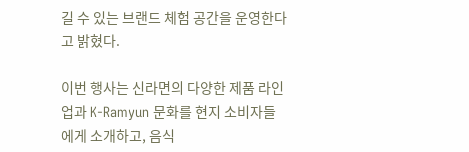길 수 있는 브랜드 체험 공간을 운영한다고 밝혔다.

이번 행사는 신라면의 다양한 제품 라인업과 K-Ramyun 문화를 현지 소비자들에게 소개하고, 음식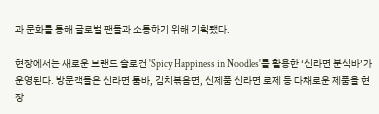과 문화를 통해 글로벌 팬들과 소통하기 위해 기획됐다.

현장에서는 새로운 브랜드 슬로건 'Spicy Happiness in Noodles'를 활용한 ‘신라면 분식바’가 운영된다. 방문객들은 신라면 툼바, 김치볶음면, 신제품 신라면 로제 등 다채로운 제품을 현장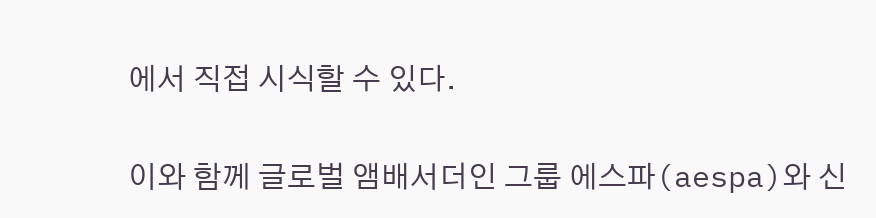에서 직접 시식할 수 있다.

이와 함께 글로벌 앰배서더인 그룹 에스파(aespa)와 신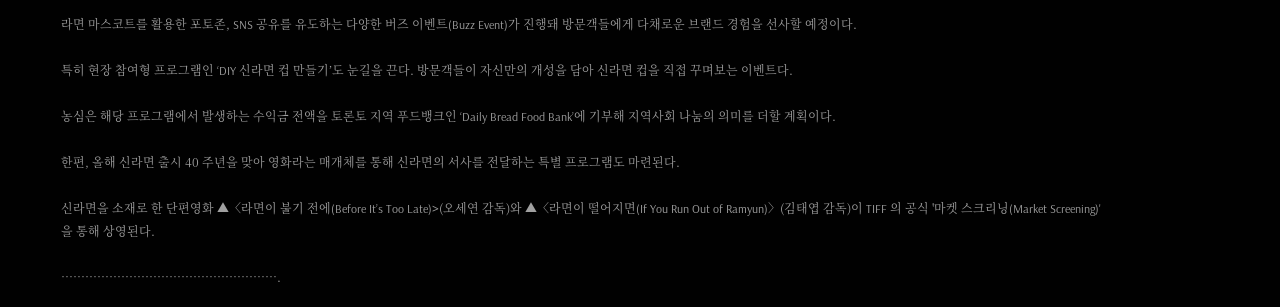라면 마스코트를 활용한 포토존, SNS 공유를 유도하는 다양한 버즈 이벤트(Buzz Event)가 진행돼 방문객들에게 다채로운 브랜드 경험을 선사할 예정이다.

특히 현장 참여형 프로그램인 ‘DIY 신라면 컵 만들기’도 눈길을 끈다. 방문객들이 자신만의 개성을 담아 신라면 컵을 직접 꾸며보는 이벤트다.

농심은 해당 프로그램에서 발생하는 수익금 전액을 토론토 지역 푸드뱅크인 ‘Daily Bread Food Bank’에 기부해 지역사회 나눔의 의미를 더할 계획이다.

한편, 올해 신라면 출시 40 주년을 맞아 영화라는 매개체를 통해 신라면의 서사를 전달하는 특별 프로그램도 마련된다.

신라면을 소재로 한 단편영화 ▲〈라면이 불기 전에(Before It’s Too Late)>(오세연 감독)와 ▲〈라면이 떨어지면(If You Run Out of Ramyun)〉(김태엽 감독)이 TIFF 의 공식 '마켓 스크리닝(Market Screening)'을 통해 상영된다.

……………………………………………….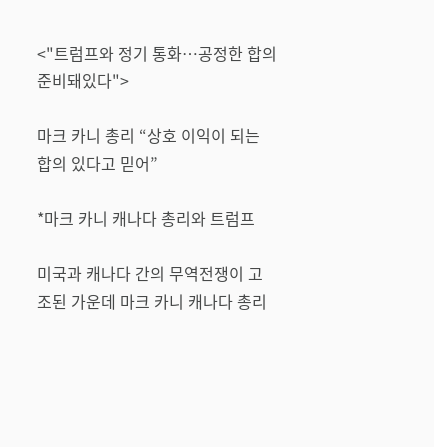<"트럼프와 정기 통화…공정한 합의 준비돼있다">

마크 카니 총리 “상호 이익이 되는 합의 있다고 믿어”

*마크 카니 캐나다 총리와 트럼프

미국과 캐나다 간의 무역전쟁이 고조된 가운데 마크 카니 캐나다 총리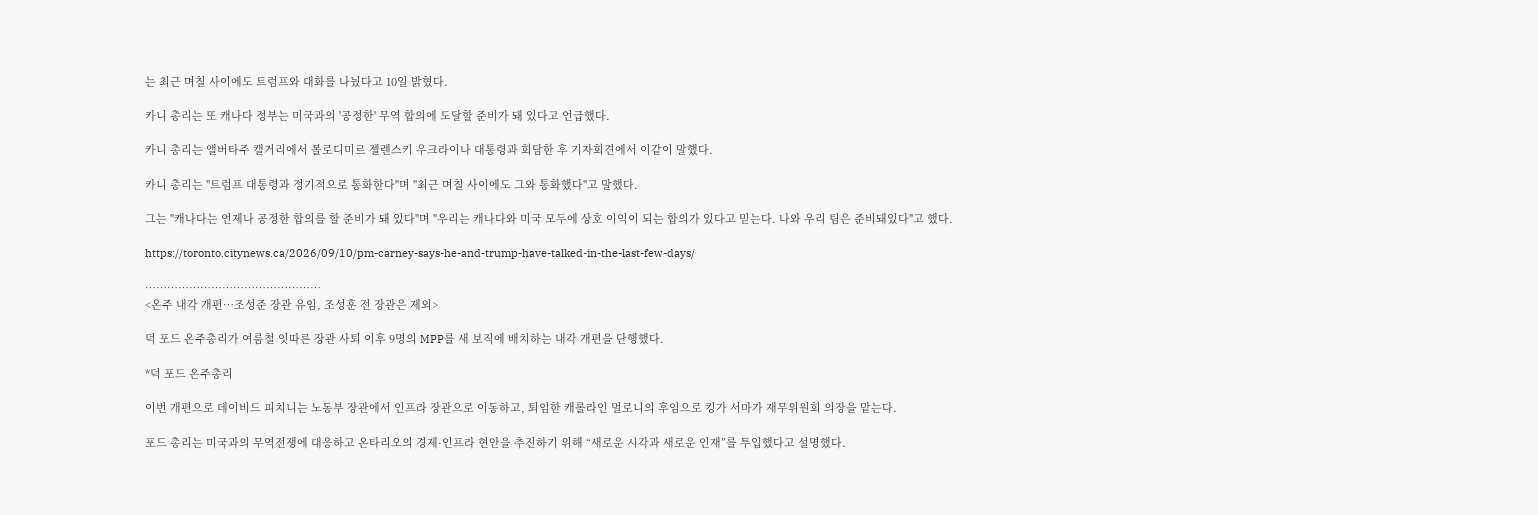는 최근 며칠 사이에도 트럼프와 대화를 나눴다고 10일 밝혔다.

카니 총리는 또 캐나다 정부는 미국과의 '공정한' 무역 합의에 도달할 준비가 돼 있다고 언급했다.

카니 총리는 앨버타주 캘거리에서 볼로디미르 젤렌스키 우크라이나 대통령과 회담한 후 기자회견에서 이같이 말했다.

카니 총리는 "트럼프 대통령과 정기적으로 통화한다"며 "최근 며칠 사이에도 그와 통화했다"고 말했다.

그는 "캐나다는 언제나 공정한 합의를 할 준비가 돼 있다"며 "우리는 캐나다와 미국 모두에 상호 이익이 되는 합의가 있다고 믿는다. 나와 우리 팀은 준비돼있다"고 했다.

https://toronto.citynews.ca/2026/09/10/pm-carney-says-he-and-trump-have-talked-in-the-last-few-days/

…………………………………………
<온주 내각 개편…조성준 장관 유임, 조성훈 전 장관은 제외>

덕 포드 온주총리가 여름철 잇따른 장관 사퇴 이후 9명의 MPP를 새 보직에 배치하는 내각 개편을 단행했다.

*덕 포드 온주총리

이번 개편으로 데이비드 피치니는 노동부 장관에서 인프라 장관으로 이동하고, 퇴임한 캐롤라인 멀로니의 후임으로 킹가 서마가 재무위원회 의장을 맡는다.

포드 총리는 미국과의 무역전쟁에 대응하고 온타리오의 경제·인프라 현안을 추진하기 위해 “새로운 시각과 새로운 인재”를 투입했다고 설명했다.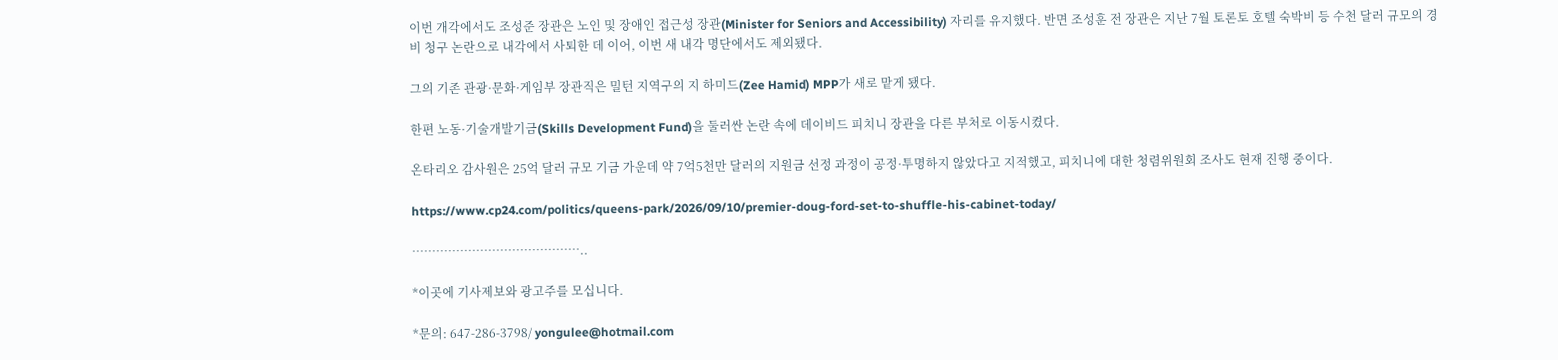이번 개각에서도 조성준 장관은 노인 및 장애인 접근성 장관(Minister for Seniors and Accessibility) 자리를 유지했다. 반면 조성훈 전 장관은 지난 7월 토론토 호텔 숙박비 등 수천 달러 규모의 경비 청구 논란으로 내각에서 사퇴한 데 이어, 이번 새 내각 명단에서도 제외됐다.

그의 기존 관광·문화·게임부 장관직은 밀턴 지역구의 지 하미드(Zee Hamid) MPP가 새로 맡게 됐다.

한편 노동·기술개발기금(Skills Development Fund)을 둘러싼 논란 속에 데이비드 피치니 장관을 다른 부처로 이동시켰다.

온타리오 감사원은 25억 달러 규모 기금 가운데 약 7억5천만 달러의 지원금 선정 과정이 공정·투명하지 않았다고 지적했고, 피치니에 대한 청렴위원회 조사도 현재 진행 중이다.

https://www.cp24.com/politics/queens-park/2026/09/10/premier-doug-ford-set-to-shuffle-his-cabinet-today/

……………………………………..

*이곳에 기사제보와 광고주를 모십니다.

*문의: 647-286-3798/ yongulee@hotmail.com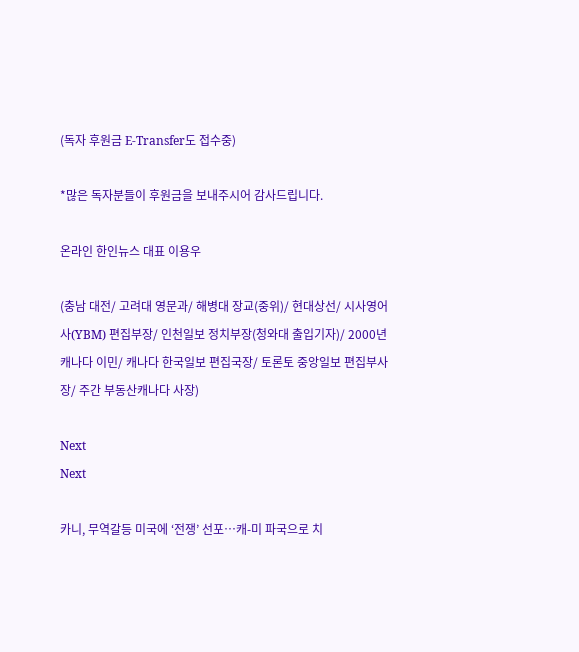(독자 후원금 E-Transfer도 접수중)

*많은 독자분들이 후원금을 보내주시어 감사드립니다.

온라인 한인뉴스 대표 이용우

(충남 대전/ 고려대 영문과/ 해병대 장교(중위)/ 현대상선/ 시사영어사(YBM) 편집부장/ 인천일보 정치부장(청와대 출입기자)/ 2000년 캐나다 이민/ 캐나다 한국일보 편집국장/ 토론토 중앙일보 편집부사장/ 주간 부동산캐나다 사장)

Next
Next

카니, 무역갈등 미국에 ‘전쟁’ 선포…캐-미 파국으로 치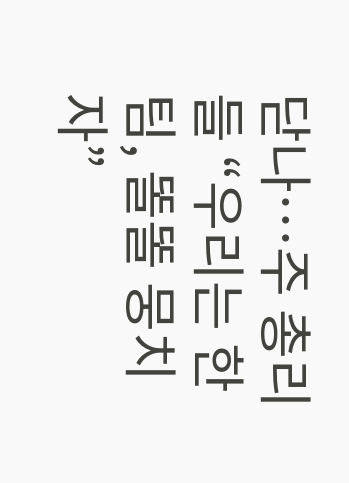닫나…주 총리들 “우리는 한팀, 똘똘 뭉치자”